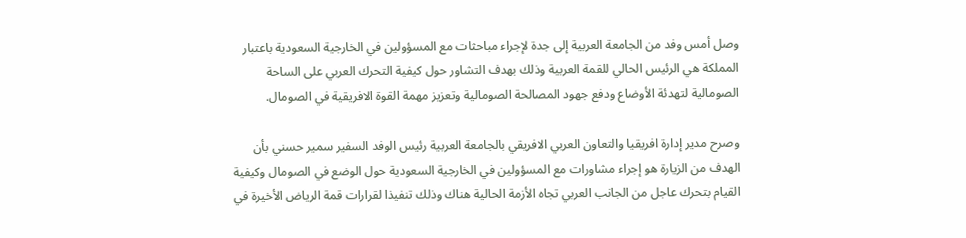وصل أمس وفد من الجامعة العربية إلى جدة لإجراء مباحثات مع المسؤولين في الخارجية السعودية باعتبار المملكة هي الرئيس الحالي للقمة العربية وذلك بهدف التشاور حول كيفية التحرك العربي على الساحة الصومالية لتهدئة الأوضاع ودفع جهود المصالحة الصومالية وتعزيز مهمة القوة الافريقية في الصومال.

وصرح مدير إدارة افريقيا والتعاون العربي الافريقي بالجامعة العربية رئيس الوفد السفير سمير حسني بأن الهدف من الزيارة هو إجراء مشاورات مع المسؤولين في الخارجية السعودية حول الوضع في الصومال وكيفية القيام بتحرك عاجل من الجانب العربي تجاه الأزمة الحالية هناك وذلك تنفيذا لقرارات قمة الرياض الأخيرة في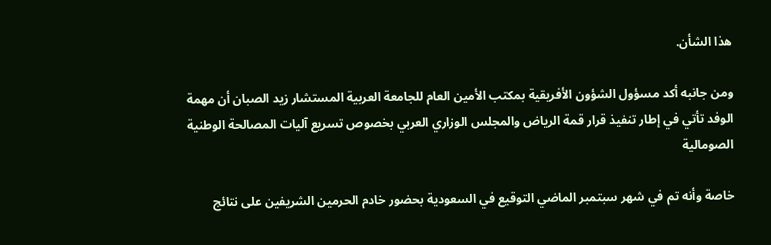هذا الشأن.

ومن جانبه أكد مسؤول الشؤون الأفريقية بمكتب الأمين العام للجامعة العربية المستشار زيد الصبان أن مهمة الوفد تأتي في إطار تنفيذ قرار قمة الرياض والمجلس الوزاري العربي بخصوص تسريع آليات المصالحة الوطنية الصومالية

خاصة وأنه تم في شهر سبتمبر الماضي التوقيع في السعودية بحضور خادم الحرمين الشريفين على نتائج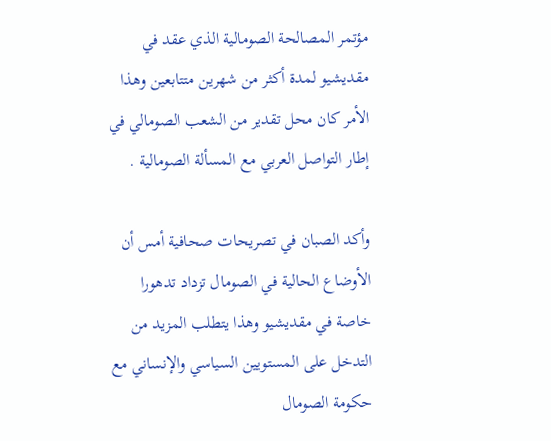مؤتمر المصالحة الصومالية الذي عقد في مقديشيو لمدة أكثر من شهرين متتابعين وهذا الأمر كان محل تقدير من الشعب الصومالي في إطار التواصل العربي مع المسألة الصومالية .

وأكد الصبان في تصريحات صحافية أمس أن الأوضاع الحالية في الصومال تزداد تدهورا خاصة في مقديشيو وهذا يتطلب المزيد من التدخل على المستويين السياسي والإنساني مع حكومة الصومال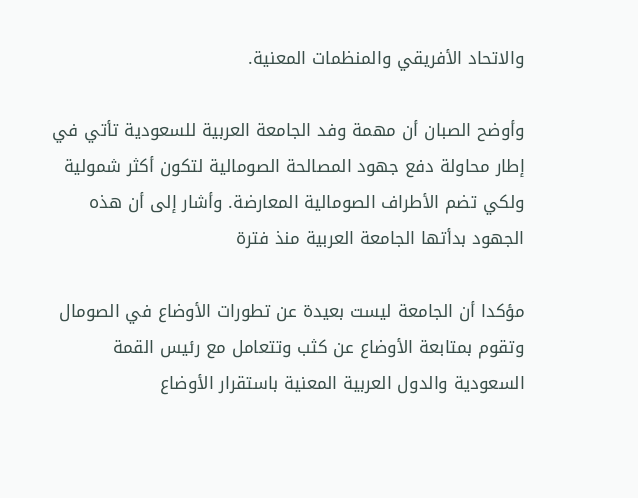والاتحاد الأفريقي والمنظمات المعنية.

وأوضح الصبان أن مهمة وفد الجامعة العربية للسعودية تأتي في إطار محاولة دفع جهود المصالحة الصومالية لتكون أكثر شمولية ولكي تضم الأطراف الصومالية المعارضة. وأشار إلى أن هذه الجهود بدأتها الجامعة العربية منذ فترة

مؤكدا أن الجامعة ليست بعيدة عن تطورات الأوضاع في الصومال وتقوم بمتابعة الأوضاع عن كثب وتتعامل مع رئيس القمة السعودية والدول العربية المعنية باستقرار الأوضاع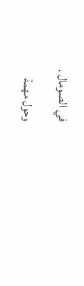في الصومال .

وحول مهمة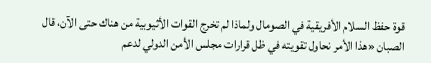قوة حفظ السلام الأفريقية في الصومال ولماذا لم تخرج القوات الأثيوبية من هناك حتى الآن، قال الصبان «هذا الأمر نحاول تقويته في ظل قرارات مجلس الأمن الدولي لدعم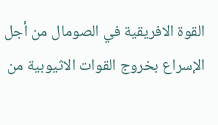القوة الافريقية في الصومال من أجل الإسراع بخروج القوات الاثيوبية من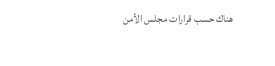هناك حسب قرارات مجلس الأمن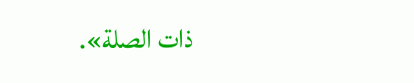ذات الصلة».